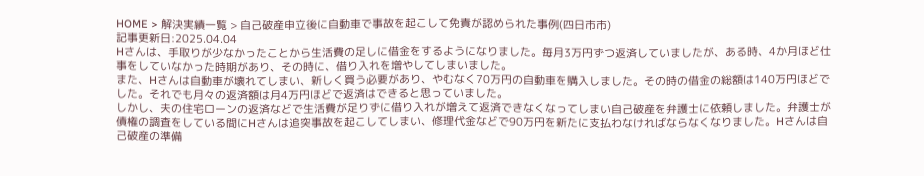HOME > 解決実績一覧 > 自己破産申立後に自動車で事故を起こして免責が認められた事例(四日市市)
記事更新日:2025.04.04
Hさんは、手取りが少なかったことから生活費の足しに借金をするようになりました。毎月3万円ずつ返済していましたが、ある時、4か月ほど仕事をしていなかった時期があり、その時に、借り入れを増やしてしまいました。
また、Hさんは自動車が壊れてしまい、新しく買う必要があり、やむなく70万円の自動車を購入しました。その時の借金の総額は140万円ほどでした。それでも月々の返済額は月4万円ほどで返済はできると思っていました。
しかし、夫の住宅ローンの返済などで生活費が足りずに借り入れが増えて返済できなくなってしまい自己破産を弁護士に依頼しました。弁護士が債権の調査をしている間にHさんは追突事故を起こしてしまい、修理代金などで90万円を新たに支払わなければならなくなりました。Hさんは自己破産の準備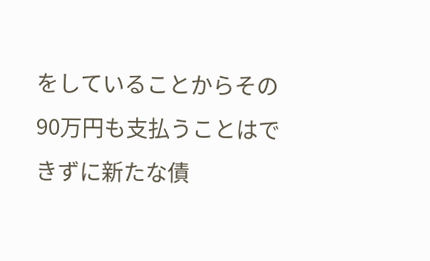をしていることからその90万円も支払うことはできずに新たな債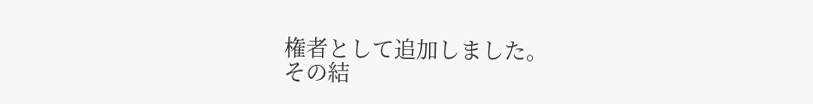権者として追加しました。
その結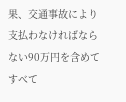果、交通事故により支払わなければならない90万円を含めてすべて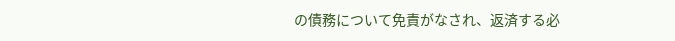の債務について免責がなされ、返済する必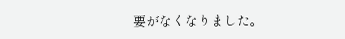要がなくなりました。